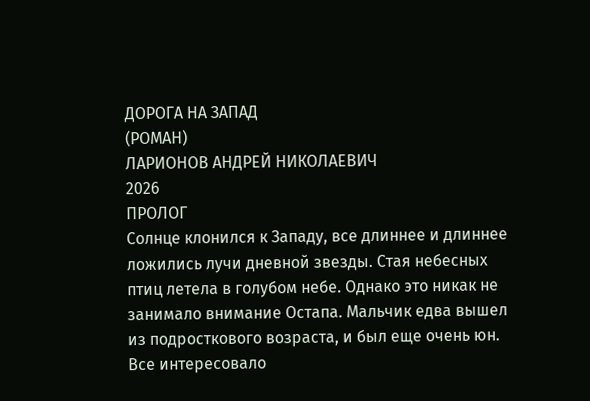ДОРОГА НА ЗАПАД
(РОМАН)
ЛАРИОНОВ АНДРЕЙ НИКОЛАЕВИЧ
2026
ПРОЛОГ
Солнце клонился к Западу, все длиннее и длиннее ложились лучи дневной звезды. Стая небесных птиц летела в голубом небе. Однако это никак не занимало внимание Остапа. Мальчик едва вышел из подросткового возраста, и был еще очень юн. Все интересовало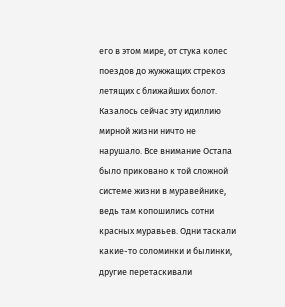его в этом мире, от стука колес поездов до жужжащих стрекоз летящих с ближайших болот. Казалось сейчас эту идиллию мирной жизни ничто не нарушало. Все внимание Остапа было приковано к той сложной системе жизни в муравейнике, ведь там копошились сотни красных муравьев. Одни таскали какие-то соломинки и былинки, другие перетаскивали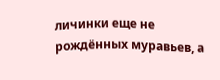личинки еще не рождённых муравьев, а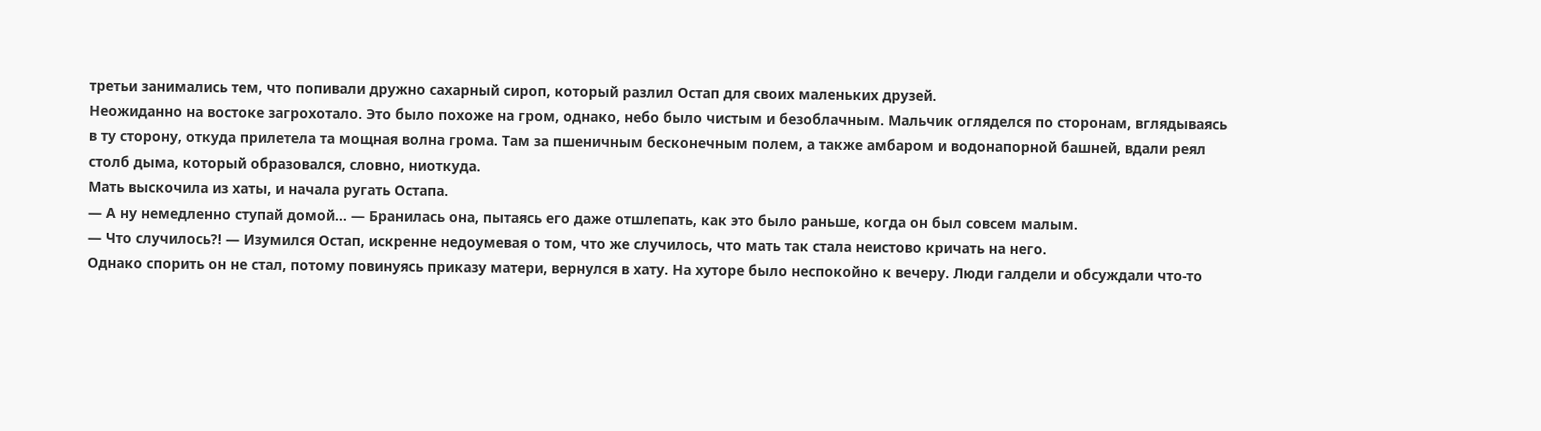третьи занимались тем, что попивали дружно сахарный сироп, который разлил Остап для своих маленьких друзей.
Неожиданно на востоке загрохотало. Это было похоже на гром, однако, небо было чистым и безоблачным. Мальчик огляделся по сторонам, вглядываясь в ту сторону, откуда прилетела та мощная волна грома. Там за пшеничным бесконечным полем, а также амбаром и водонапорной башней, вдали реял столб дыма, который образовался, словно, ниоткуда.
Мать выскочила из хаты, и начала ругать Остапа.
— А ну немедленно ступай домой… — Бранилась она, пытаясь его даже отшлепать, как это было раньше, когда он был совсем малым.
— Что случилось?! — Изумился Остап, искренне недоумевая о том, что же случилось, что мать так стала неистово кричать на него.
Однако спорить он не стал, потому повинуясь приказу матери, вернулся в хату. На хуторе было неспокойно к вечеру. Люди галдели и обсуждали что-то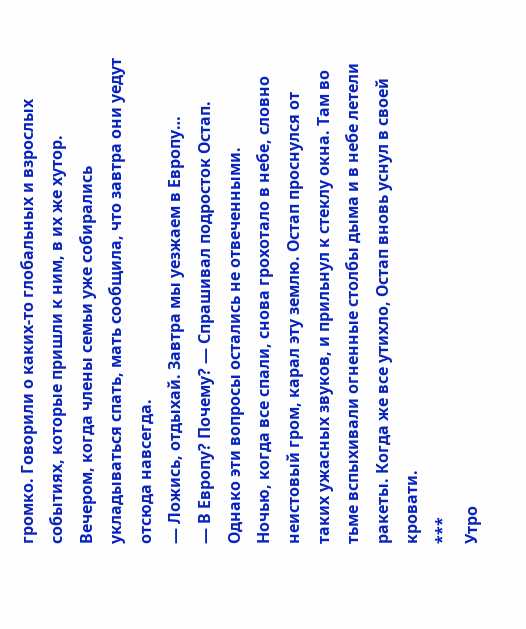громко. Говорили о каких-то глобальных и взрослых событиях, которые пришли к ним, в их же хутор.
Вечером, когда члены семьи уже собирались укладываться спать, мать сообщила, что завтра они уедут отсюда навсегда.
— Ложись, отдыхай. Завтра мы уезжаем в Европу…
— В Европу? Почему? — Спрашивал подросток Остап.
Однако эти вопросы остались не отвеченными.
Ночью, когда все спали, снова грохотало в небе, словно неистовый гром, карал эту землю. Остап проснулся от таких ужасных звуков, и прильнул к стеклу окна. Там во тьме вспыхивали огненные столбы дыма и в небе летели ракеты. Когда же все утихло, Остап вновь уснул в своей кровати.
***
Утро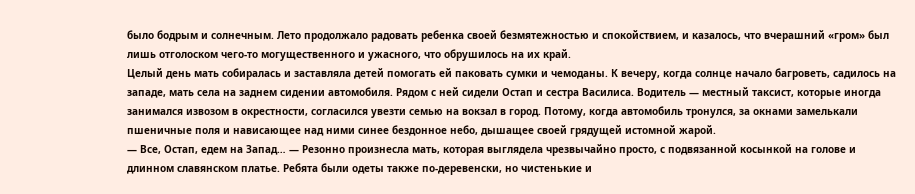было бодрым и солнечным. Лето продолжало радовать ребенка своей безмятежностью и спокойствием, и казалось, что вчерашний «гром» был лишь отголоском чего-то могущественного и ужасного, что обрушилось на их край.
Целый день мать собиралась и заставляла детей помогать ей паковать сумки и чемоданы. К вечеру, когда солнце начало багроветь, садилось на западе, мать села на заднем сидении автомобиля. Рядом с ней сидели Остап и сестра Василиса. Водитель — местный таксист, которые иногда занимался извозом в окрестности, согласился увезти семью на вокзал в город. Потому, когда автомобиль тронулся, за окнами замелькали пшеничные поля и нависающее над ними синее бездонное небо, дышащее своей грядущей истомной жарой.
— Все, Остап, едем на Запад… — Резонно произнесла мать, которая выглядела чрезвычайно просто, с подвязанной косынкой на голове и длинном славянском платье. Ребята были одеты также по-деревенски, но чистенькие и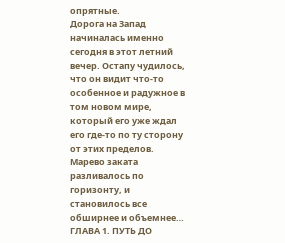опрятные.
Дорога на Запад начиналась именно сегодня в этот летний вечер. Остапу чудилось, что он видит что-то особенное и радужное в том новом мире, который его уже ждал его где-то по ту сторону от этих пределов. Марево заката разливалось по горизонту, и становилось все обширнее и объемнее…
ГЛАВА 1. ПУТЬ ДО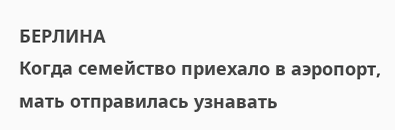БЕРЛИНА
Когда семейство приехало в аэропорт, мать отправилась узнавать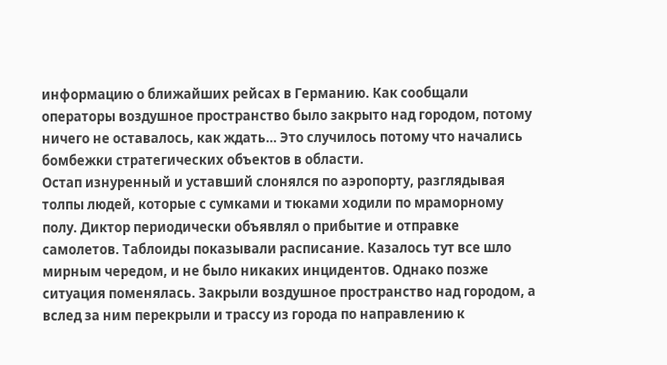информацию о ближайших рейсах в Германию. Как сообщали операторы воздушное пространство было закрыто над городом, потому ничего не оставалось, как ждать… Это случилось потому что начались бомбежки стратегических объектов в области.
Остап изнуренный и уставший слонялся по аэропорту, разглядывая толпы людей, которые с сумками и тюками ходили по мраморному полу. Диктор периодически объявлял о прибытие и отправке самолетов. Таблоиды показывали расписание. Казалось тут все шло мирным чередом, и не было никаких инцидентов. Однако позже ситуация поменялась. Закрыли воздушное пространство над городом, а вслед за ним перекрыли и трассу из города по направлению к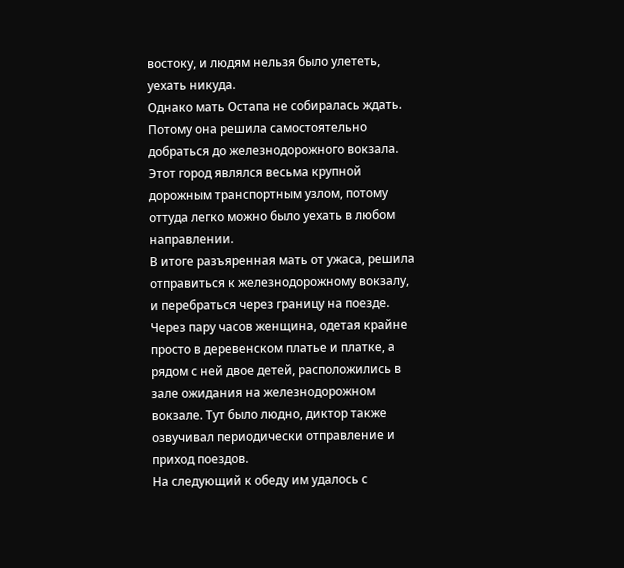востоку, и людям нельзя было улететь, уехать никуда.
Однако мать Остапа не собиралась ждать. Потому она решила самостоятельно добраться до железнодорожного вокзала. Этот город являлся весьма крупной дорожным транспортным узлом, потому оттуда легко можно было уехать в любом направлении.
В итоге разъяренная мать от ужаса, решила отправиться к железнодорожному вокзалу, и перебраться через границу на поезде. Через пару часов женщина, одетая крайне просто в деревенском платье и платке, а рядом с ней двое детей, расположились в зале ожидания на железнодорожном вокзале. Тут было людно, диктор также озвучивал периодически отправление и приход поездов.
На следующий к обеду им удалось с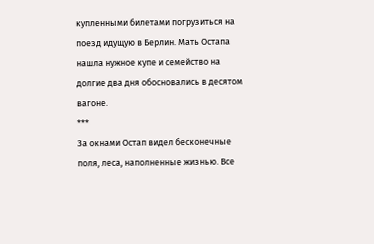купленными билетами погрузиться на поезд идущую в Берлин. Мать Остапа нашла нужное купе и семейство на долгие два дня обосновались в десятом вагоне.
***
За окнами Остап видел бесконечные поля, леса, наполненные жизнью. Все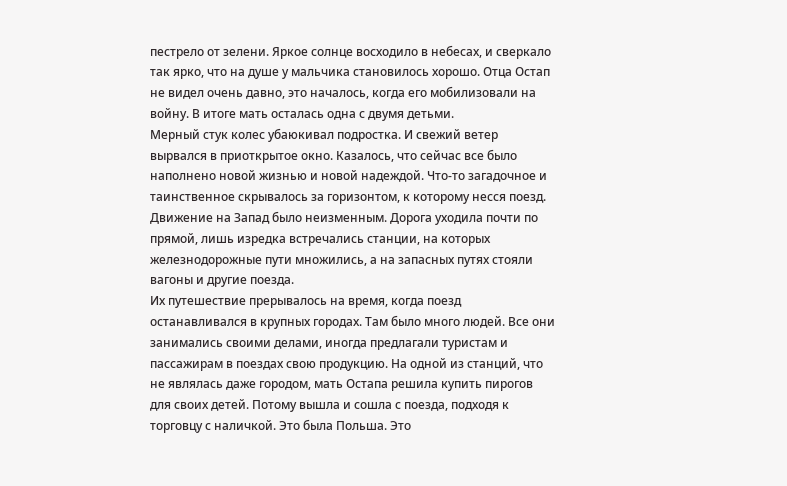пестрело от зелени. Яркое солнце восходило в небесах, и сверкало так ярко, что на душе у мальчика становилось хорошо. Отца Остап не видел очень давно, это началось, когда его мобилизовали на войну. В итоге мать осталась одна с двумя детьми.
Мерный стук колес убаюкивал подростка. И свежий ветер вырвался в приоткрытое окно. Казалось, что сейчас все было наполнено новой жизнью и новой надеждой. Что-то загадочное и таинственное скрывалось за горизонтом, к которому несся поезд. Движение на Запад было неизменным. Дорога уходила почти по прямой, лишь изредка встречались станции, на которых железнодорожные пути множились, а на запасных путях стояли вагоны и другие поезда.
Их путешествие прерывалось на время, когда поезд останавливался в крупных городах. Там было много людей. Все они занимались своими делами, иногда предлагали туристам и пассажирам в поездах свою продукцию. На одной из станций, что не являлась даже городом, мать Остапа решила купить пирогов для своих детей. Потому вышла и сошла с поезда, подходя к торговцу с наличкой. Это была Польша. Это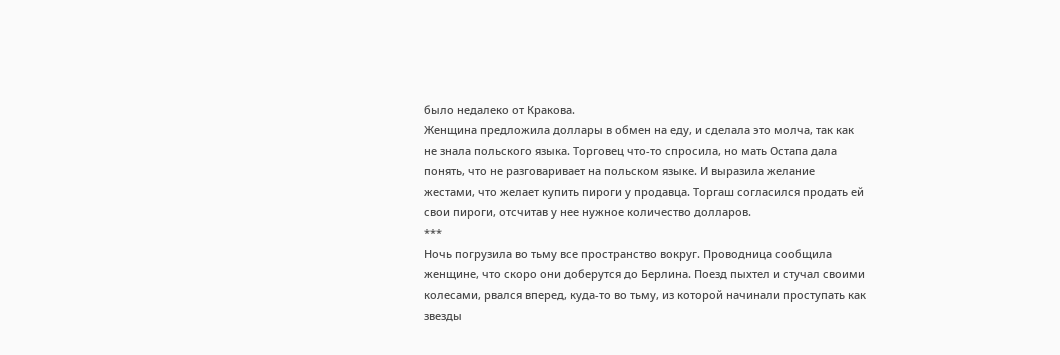было недалеко от Кракова.
Женщина предложила доллары в обмен на еду, и сделала это молча, так как не знала польского языка. Торговец что-то спросила, но мать Остапа дала понять, что не разговаривает на польском языке. И выразила желание жестами, что желает купить пироги у продавца. Торгаш согласился продать ей свои пироги, отсчитав у нее нужное количество долларов.
***
Ночь погрузила во тьму все пространство вокруг. Проводница сообщила женщине, что скоро они доберутся до Берлина. Поезд пыхтел и стучал своими колесами, рвался вперед, куда-то во тьму, из которой начинали проступать как звезды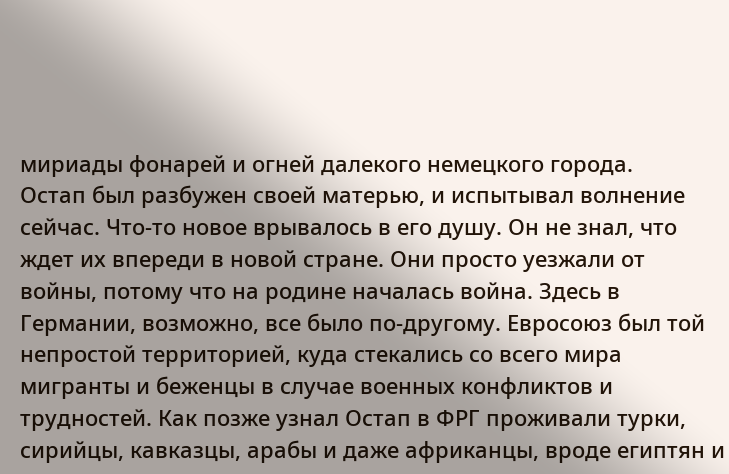мириады фонарей и огней далекого немецкого города.
Остап был разбужен своей матерью, и испытывал волнение сейчас. Что-то новое врывалось в его душу. Он не знал, что ждет их впереди в новой стране. Они просто уезжали от войны, потому что на родине началась война. Здесь в Германии, возможно, все было по-другому. Евросоюз был той непростой территорией, куда стекались со всего мира мигранты и беженцы в случае военных конфликтов и трудностей. Как позже узнал Остап в ФРГ проживали турки, сирийцы, кавказцы, арабы и даже африканцы, вроде египтян и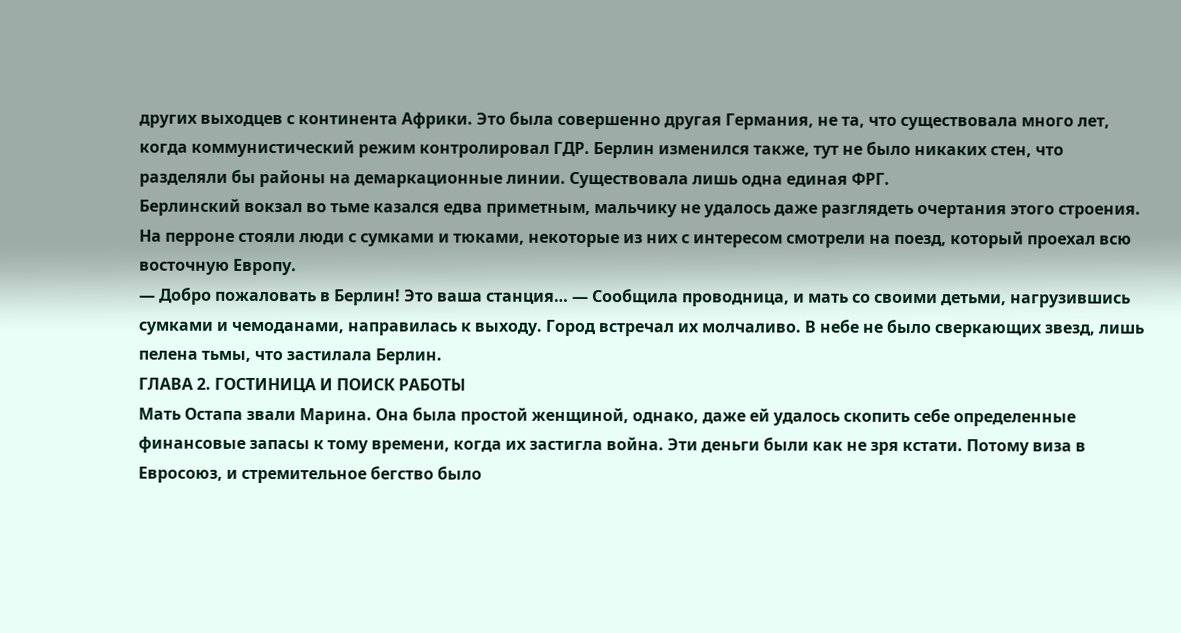других выходцев с континента Африки. Это была совершенно другая Германия, не та, что существовала много лет, когда коммунистический режим контролировал ГДР. Берлин изменился также, тут не было никаких стен, что разделяли бы районы на демаркационные линии. Существовала лишь одна единая ФРГ.
Берлинский вокзал во тьме казался едва приметным, мальчику не удалось даже разглядеть очертания этого строения. На перроне стояли люди с сумками и тюками, некоторые из них с интересом смотрели на поезд, который проехал всю восточную Европу.
— Добро пожаловать в Берлин! Это ваша станция… — Сообщила проводница, и мать со своими детьми, нагрузившись сумками и чемоданами, направилась к выходу. Город встречал их молчаливо. В небе не было сверкающих звезд, лишь пелена тьмы, что застилала Берлин.
ГЛАВА 2. ГОСТИНИЦА И ПОИСК РАБОТЫ
Мать Остапа звали Марина. Она была простой женщиной, однако, даже ей удалось скопить себе определенные финансовые запасы к тому времени, когда их застигла война. Эти деньги были как не зря кстати. Потому виза в Евросоюз, и стремительное бегство было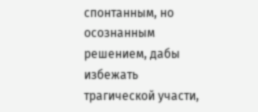спонтанным, но осознанным решением, дабы избежать трагической участи,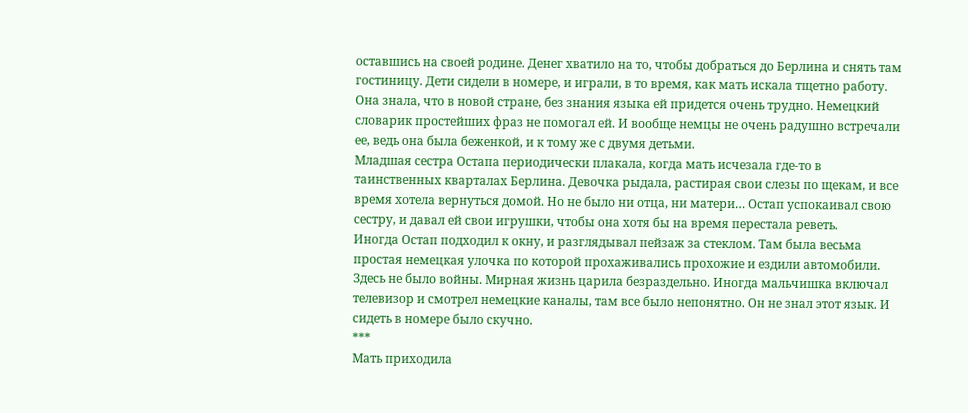оставшись на своей родине. Денег хватило на то, чтобы добраться до Берлина и снять там гостиницу. Дети сидели в номере, и играли, в то время, как мать искала тщетно работу. Она знала, что в новой стране, без знания языка ей придется очень трудно. Немецкий словарик простейших фраз не помогал ей. И вообще немцы не очень радушно встречали ее, ведь она была беженкой, и к тому же с двумя детьми.
Младшая сестра Остапа периодически плакала, когда мать исчезала где-то в таинственных кварталах Берлина. Девочка рыдала, растирая свои слезы по щекам, и все время хотела вернуться домой. Но не было ни отца, ни матери… Остап успокаивал свою сестру, и давал ей свои игрушки, чтобы она хотя бы на время перестала реветь.
Иногда Остап подходил к окну, и разглядывал пейзаж за стеклом. Там была весьма простая немецкая улочка по которой прохаживались прохожие и ездили автомобили. Здесь не было войны. Мирная жизнь царила безраздельно. Иногда мальчишка включал телевизор и смотрел немецкие каналы, там все было непонятно. Он не знал этот язык. И сидеть в номере было скучно.
***
Мать приходила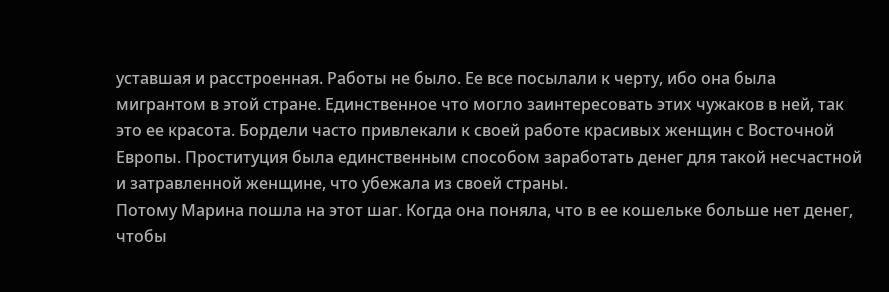уставшая и расстроенная. Работы не было. Ее все посылали к черту, ибо она была мигрантом в этой стране. Единственное что могло заинтересовать этих чужаков в ней, так это ее красота. Бордели часто привлекали к своей работе красивых женщин с Восточной Европы. Проституция была единственным способом заработать денег для такой несчастной и затравленной женщине, что убежала из своей страны.
Потому Марина пошла на этот шаг. Когда она поняла, что в ее кошельке больше нет денег, чтобы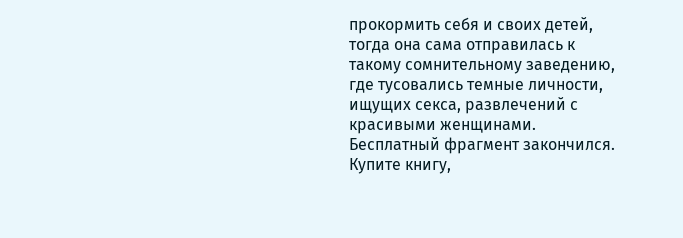прокормить себя и своих детей, тогда она сама отправилась к такому сомнительному заведению, где тусовались темные личности, ищущих секса, развлечений с красивыми женщинами.
Бесплатный фрагмент закончился.
Купите книгу,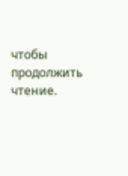чтобы продолжить чтение.